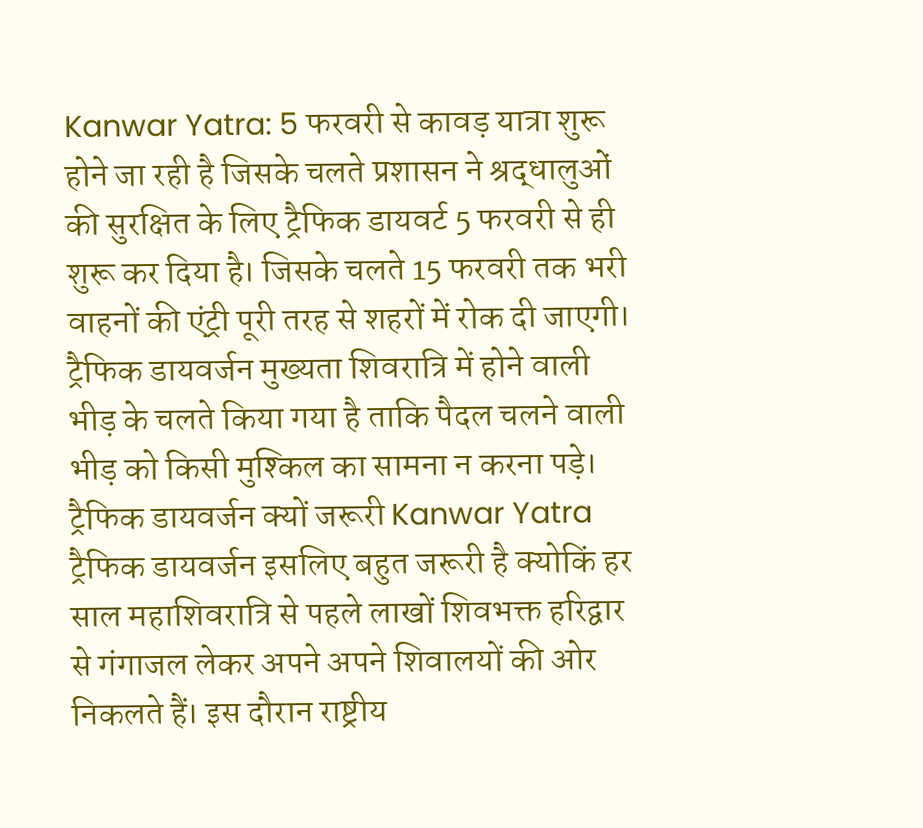Kanwar Yatra: 5 फरवरी से कावड़ यात्रा शुरू होने जा रही है जिसके चलते प्रशासन ने श्रद्धालुओं की सुरक्षित के लिए ट्रैफिक डायवर्ट 5 फरवरी से ही शुरू कर दिया है। जिसके चलते 15 फरवरी तक भरी वाहनों की एंट्री पूरी तरह से शहरों में रोक दी जाएगी। ट्रैफिक डायवर्जन मुख्यता शिवरात्रि में होने वाली भीड़ के चलते किया गया है ताकि पैदल चलने वाली भीड़ को किसी मुश्किल का सामना न करना पड़े।
ट्रैफिक डायवर्जन क्यों जरूरी Kanwar Yatra
ट्रैफिक डायवर्जन इसलिए बहुत जरूरी है क्योकिं हर साल महाशिवरात्रि से पहले लाखों शिवभक्त हरिद्वार से गंगाजल लेकर अपने अपने शिवालयों की ओर निकलते हैं। इस दौरान राष्ट्रीय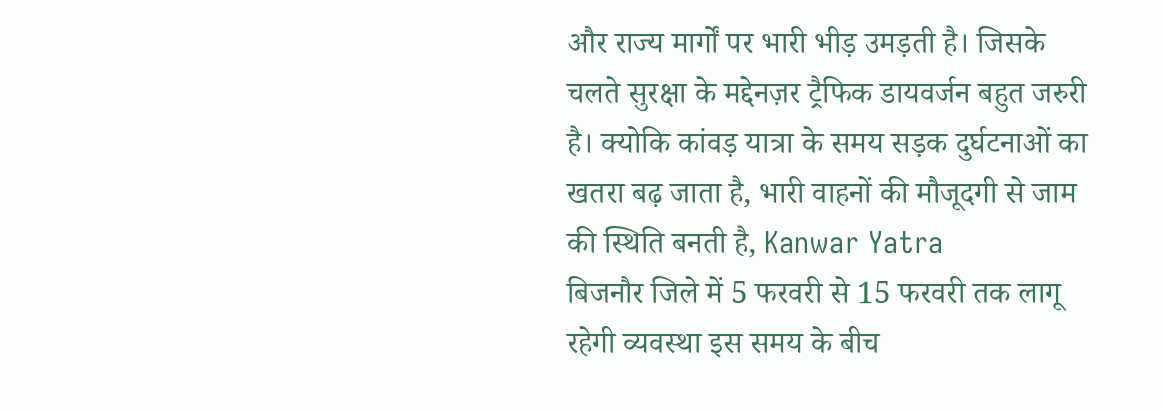और राज्य मार्गों पर भारी भीड़ उमड़ती है। जिसके चलते सुरक्षा के मद्देनज़र ट्रैफिक डायवर्जन बहुत जरुरी है। क्योकि कांवड़ यात्रा के समय सड़क दुर्घटनाओं का खतरा बढ़ जाता है, भारी वाहनों की मौजूदगी से जाम की स्थिति बनती है, Kanwar Yatra
बिजनौर जिले में 5 फरवरी से 15 फरवरी तक लागू रहेगी व्यवस्था इस समय के बीच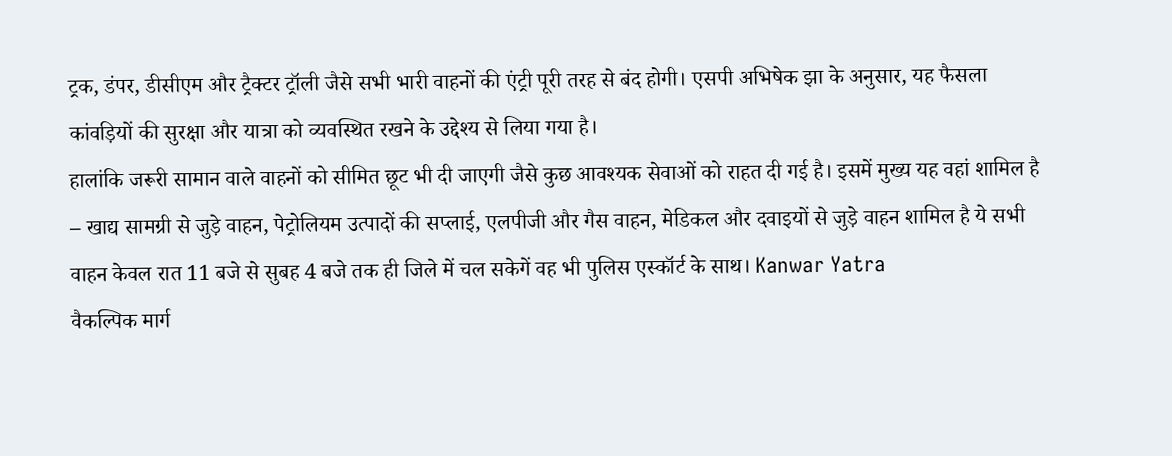ट्रक, डंपर, डीसीएम और ट्रैक्टर ट्रॉली जैसे सभी भारी वाहनों की एंट्री पूरी तरह से बंद होगी। एसपी अभिषेक झा के अनुसार, यह फैसला कांवड़ियों की सुरक्षा और यात्रा को व्यवस्थित रखने के उद्देश्य से लिया गया है।
हालांकि जरूरी सामान वाले वाहनों को सीमित छूट भी दी जाएगी जैसे कुछ आवश्यक सेवाओं को राहत दी गई है। इसमें मुख्य यह वहां शामिल है – खाद्य सामग्री से जुड़े वाहन, पेट्रोलियम उत्पादों की सप्लाई, एलपीजी और गैस वाहन, मेडिकल और दवाइयों से जुड़े वाहन शामिल है ये सभी वाहन केवल रात 11 बजे से सुबह 4 बजे तक ही जिले में चल सकेगें वह भी पुलिस एस्कॉर्ट के साथ। Kanwar Yatra
वैकल्पिक मार्ग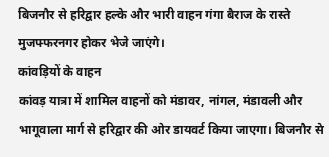बिजनौर से हरिद्वार हल्के और भारी वाहन गंगा बैराज के रास्ते मुजफ्फरनगर होकर भेजे जाएंगे।
कांवड़ियों के वाहन
कांवड़ यात्रा में शामिल वाहनों को मंडावर, नांगल, मंडावली और भागूवाला मार्ग से हरिद्वार की ओर डायवर्ट किया जाएगा। बिजनौर से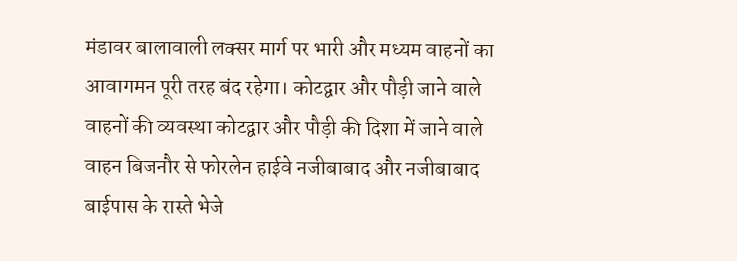मंडावर बालावाली लक्सर मार्ग पर भारी और मध्यम वाहनों का आवागमन पूरी तरह बंद रहेगा। कोटद्वार और पौड़ी जाने वाले वाहनों की व्यवस्था कोटद्वार और पौड़ी की दिशा में जाने वाले वाहन बिजनौर से फोरलेन हाईवे नजीबाबाद और नजीबाबाद बाईपास के रास्ते भेजे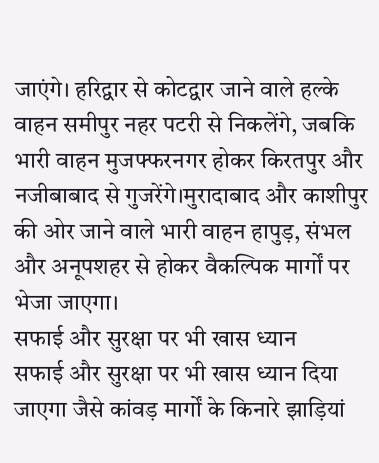जाएंगे। हरिद्वार से कोटद्वार जाने वाले हल्के वाहन समीपुर नहर पटरी से निकलेंगे, जबकि भारी वाहन मुजफ्फरनगर होकर किरतपुर और नजीबाबाद से गुजरेंगे।मुरादाबाद और काशीपुर की ओर जाने वाले भारी वाहन हापुड़, संभल और अनूपशहर से होकर वैकल्पिक मार्गों पर भेजा जाएगा।
सफाई और सुरक्षा पर भी खास ध्यान
सफाई और सुरक्षा पर भी खास ध्यान दिया जाएगा जैसे कांवड़ मार्गों के किनारे झाड़ियां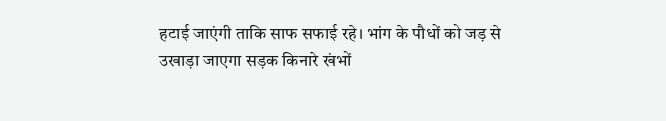हटाई जाएंगी ताकि साफ सफाई रहे। भांग के पौधों को जड़ से उखाड़ा जाएगा सड़क किनारे खंभों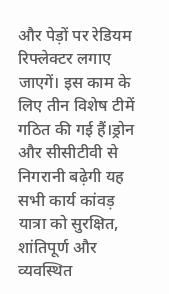और पेड़ों पर रेडियम रिफ्लेक्टर लगाए जाएगें। इस काम के लिए तीन विशेष टीमें गठित की गई हैं।ड्रोन और सीसीटीवी से निगरानी बढ़ेगी यह सभी कार्य कांवड़ यात्रा को सुरक्षित, शांतिपूर्ण और व्यवस्थित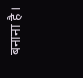बनाना है।